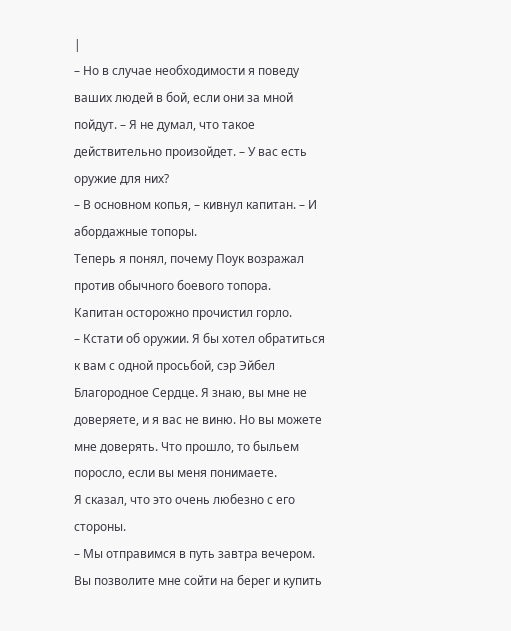|
– Но в случае необходимости я поведу ваших людей в бой, если они за мной пойдут. – Я не думал, что такое действительно произойдет. – У вас есть оружие для них?
– В основном копья, – кивнул капитан. – И абордажные топоры.
Теперь я понял, почему Поук возражал против обычного боевого топора.
Капитан осторожно прочистил горло.
– Кстати об оружии. Я бы хотел обратиться к вам с одной просьбой, сэр Эйбел Благородное Сердце. Я знаю, вы мне не доверяете, и я вас не виню. Но вы можете мне доверять. Что прошло, то быльем поросло, если вы меня понимаете.
Я сказал, что это очень любезно с его стороны.
– Мы отправимся в путь завтра вечером. Вы позволите мне сойти на берег и купить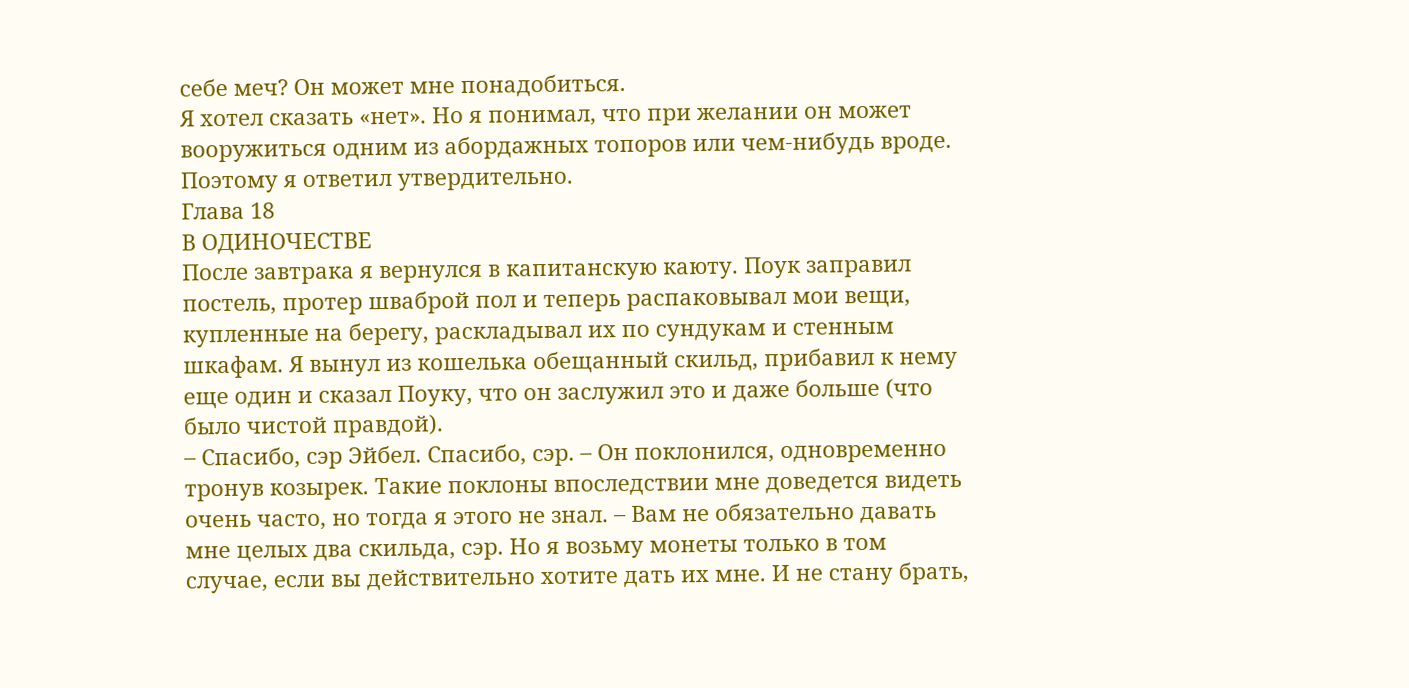себе меч? Он может мне понадобиться.
Я хотел сказать «нет». Но я понимал, что при желании он может вооружиться одним из абордажных топоров или чем-нибудь вроде. Поэтому я ответил утвердительно.
Глава 18
В ОДИНОЧЕСТВЕ
После завтрака я вернулся в капитанскую каюту. Поук заправил постель, протер шваброй пол и теперь распаковывал мои вещи, купленные на берегу, раскладывал их по сундукам и стенным шкафам. Я вынул из кошелька обещанный скильд, прибавил к нему еще один и сказал Поуку, что он заслужил это и даже больше (что было чистой правдой).
– Спасибо, сэр Эйбел. Спасибо, сэр. – Он поклонился, одновременно тронув козырек. Такие поклоны впоследствии мне доведется видеть очень часто, но тогда я этого не знал. – Вам не обязательно давать мне целых два скильда, сэр. Но я возьму монеты только в том случае, если вы действительно хотите дать их мне. И не стану брать,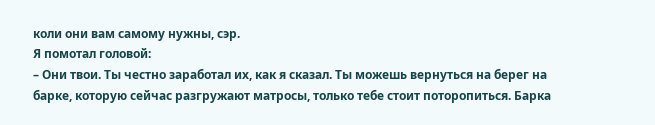коли они вам самому нужны, сэр.
Я помотал головой:
– Они твои. Ты честно заработал их, как я сказал. Ты можешь вернуться на берег на барке, которую сейчас разгружают матросы, только тебе стоит поторопиться. Барка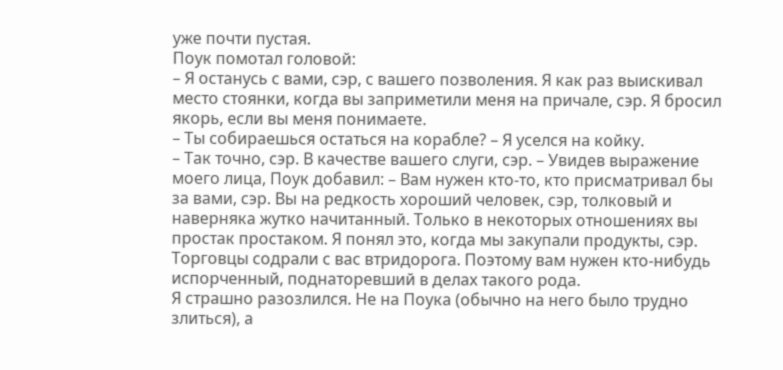уже почти пустая.
Поук помотал головой:
– Я останусь с вами, сэр, с вашего позволения. Я как раз выискивал место стоянки, когда вы заприметили меня на причале, сэр. Я бросил якорь, если вы меня понимаете.
– Ты собираешься остаться на корабле? – Я уселся на койку.
– Так точно, сэр. В качестве вашего слуги, сэр. – Увидев выражение моего лица, Поук добавил: – Вам нужен кто-то, кто присматривал бы за вами, сэр. Вы на редкость хороший человек, сэр, толковый и наверняка жутко начитанный. Только в некоторых отношениях вы простак простаком. Я понял это, когда мы закупали продукты, сэр. Торговцы содрали с вас втридорога. Поэтому вам нужен кто-нибудь испорченный, поднаторевший в делах такого рода.
Я страшно разозлился. Не на Поука (обычно на него было трудно злиться), а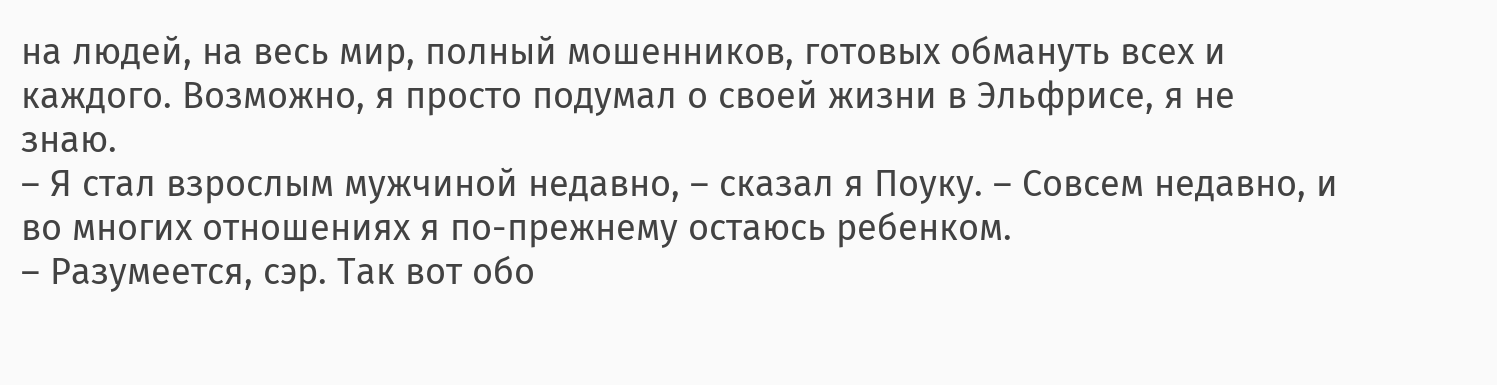на людей, на весь мир, полный мошенников, готовых обмануть всех и каждого. Возможно, я просто подумал о своей жизни в Эльфрисе, я не знаю.
– Я стал взрослым мужчиной недавно, – сказал я Поуку. – Совсем недавно, и во многих отношениях я по-прежнему остаюсь ребенком.
– Разумеется, сэр. Так вот обо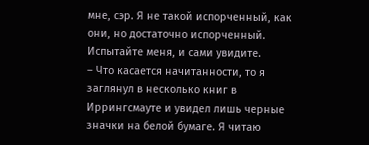мне, сэр. Я не такой испорченный, как они, но достаточно испорченный. Испытайте меня, и сами увидите.
– Что касается начитанности, то я заглянул в несколько книг в Иррингсмауте и увидел лишь черные значки на белой бумаге. Я читаю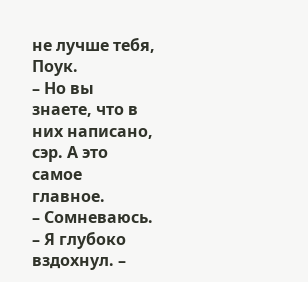не лучше тебя, Поук.
– Но вы знаете, что в них написано, сэр. А это самое главное.
– Сомневаюсь. – Я глубоко вздохнул. –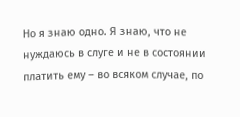Но я знаю одно. Я знаю, что не нуждаюсь в слуге и не в состоянии платить ему – во всяком случае, по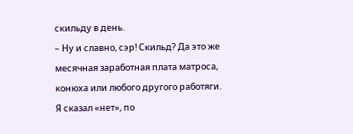скильду в день.
– Ну и славно, сэр! Скильд? Да это же месячная заработная плата матроса, конюха или любого другого работяги.
Я сказал «нет», по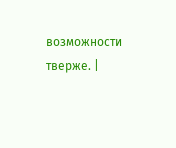возможности тверже. |